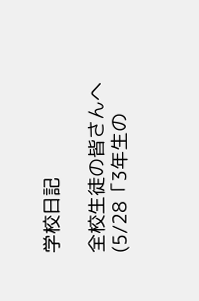学校日記

全校生徒の皆さんへ(5/28「3年生の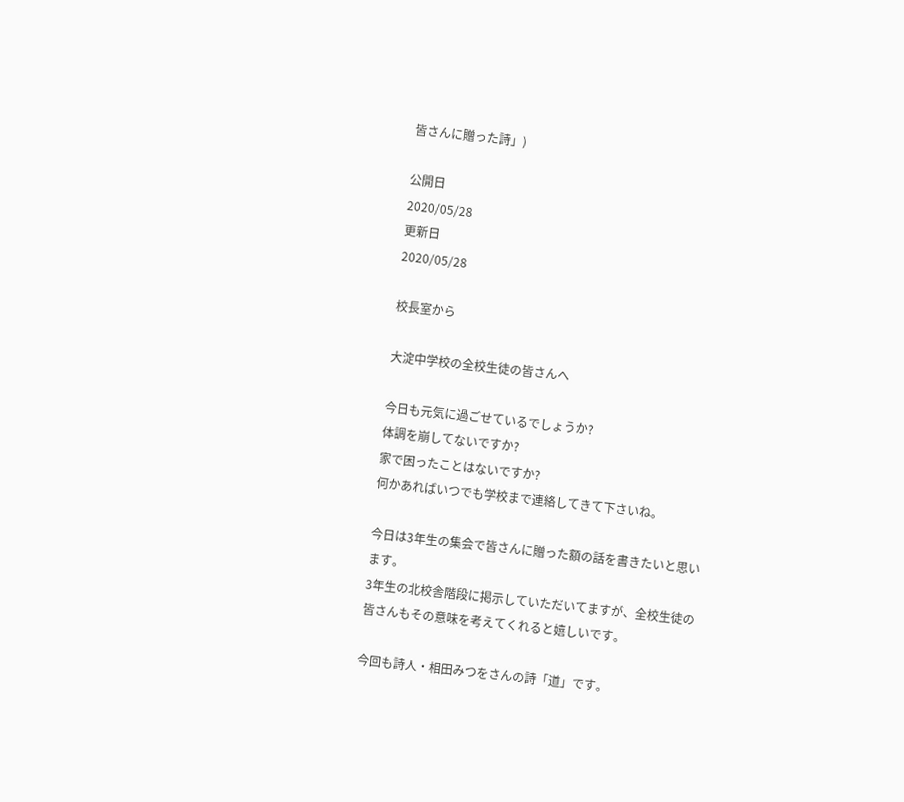皆さんに贈った詩」)

公開日
2020/05/28
更新日
2020/05/28

校長室から

大淀中学校の全校生徒の皆さんへ

今日も元気に過ごせているでしょうか?
体調を崩してないですか?
家で困ったことはないですか?
何かあればいつでも学校まで連絡してきて下さいね。

今日は3年生の集会で皆さんに贈った額の話を書きたいと思います。
3年生の北校舎階段に掲示していただいてますが、全校生徒の皆さんもその意味を考えてくれると嬉しいです。

今回も詩人・相田みつをさんの詩「道」です。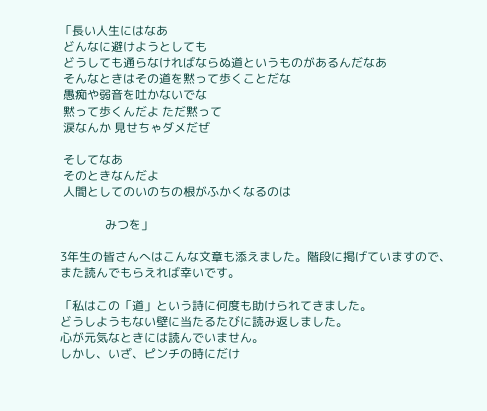「長い人生にはなあ
 どんなに避けようとしても
 どうしても通らなければならぬ道というものがあるんだなあ
 そんなときはその道を黙って歩くことだな
 愚痴や弱音を吐かないでな
 黙って歩くんだよ ただ黙って
 涙なんか 見せちゃダメだぜ

 そしてなあ
 そのときなんだよ
 人間としてのいのちの根がふかくなるのは

               みつを」

3年生の皆さんへはこんな文章も添えました。階段に掲げていますので、また読んでもらえれば幸いです。

「私はこの「道」という詩に何度も助けられてきました。
どうしようもない壁に当たるたびに読み返しました。
心が元気なときには読んでいません。
しかし、いざ、ピンチの時にだけ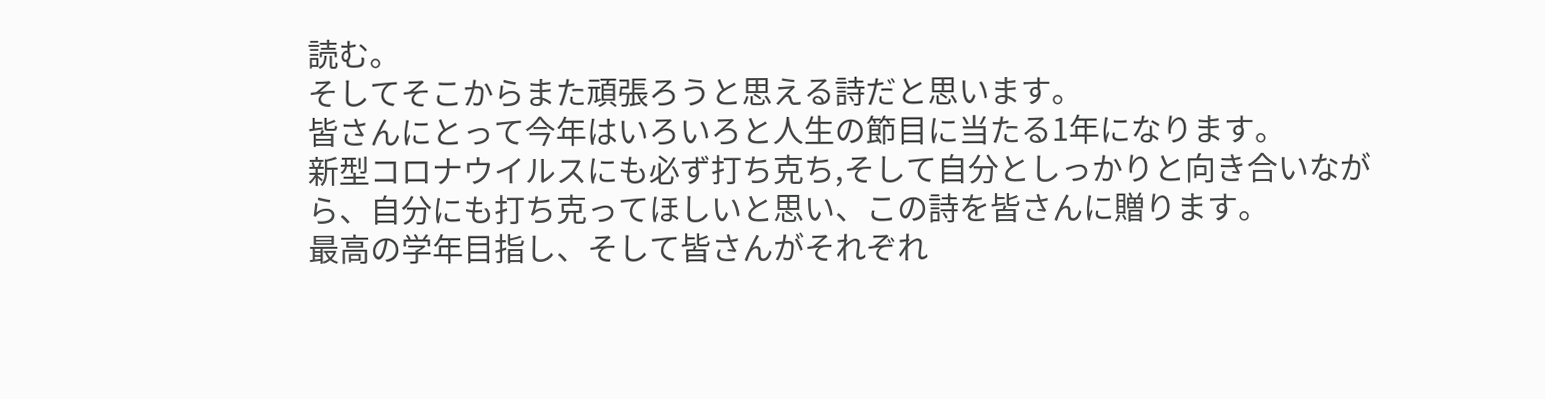読む。
そしてそこからまた頑張ろうと思える詩だと思います。
皆さんにとって今年はいろいろと人生の節目に当たる1年になります。
新型コロナウイルスにも必ず打ち克ち,そして自分としっかりと向き合いながら、自分にも打ち克ってほしいと思い、この詩を皆さんに贈ります。
最高の学年目指し、そして皆さんがそれぞれ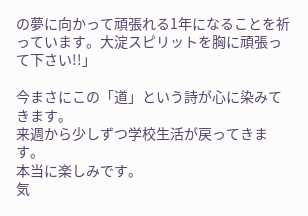の夢に向かって頑張れる1年になることを祈っています。大淀スピリットを胸に頑張って下さい!!」

今まさにこの「道」という詩が心に染みてきます。
来週から少しずつ学校生活が戻ってきます。
本当に楽しみです。
気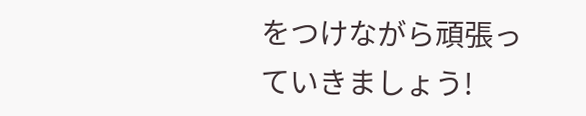をつけながら頑張っていきましょう!